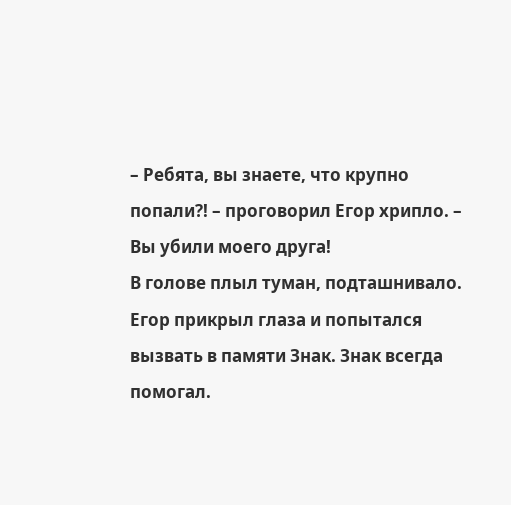– Ребята, вы знаете, что крупно попали?! – проговорил Егор хрипло. – Вы убили моего друга!
В голове плыл туман, подташнивало. Егор прикрыл глаза и попытался вызвать в памяти Знак. Знак всегда помогал.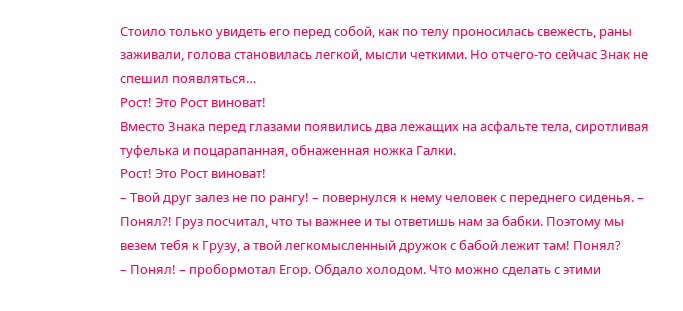Стоило только увидеть его перед собой, как по телу проносилась свежесть, раны заживали, голова становилась легкой, мысли четкими. Но отчего‑то сейчас Знак не спешил появляться…
Рост! Это Рост виноват!
Вместо Знака перед глазами появились два лежащих на асфальте тела, сиротливая туфелька и поцарапанная, обнаженная ножка Галки.
Рост! Это Рост виноват!
– Твой друг залез не по рангу! – повернулся к нему человек с переднего сиденья. – Понял?! Груз посчитал, что ты важнее и ты ответишь нам за бабки. Поэтому мы везем тебя к Грузу, а твой легкомысленный дружок с бабой лежит там! Понял?
– Понял! – пробормотал Егор. Обдало холодом. Что можно сделать с этими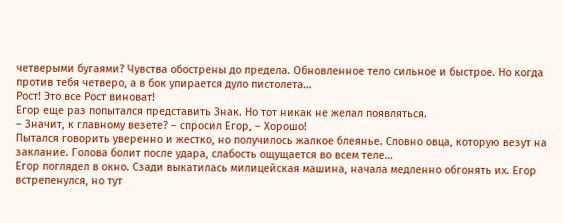четверыми бугаями? Чувства обострены до предела. Обновленное тело сильное и быстрое. Но когда против тебя четверо, а в бок упирается дуло пистолета…
Рост! Это все Рост виноват!
Егор еще раз попытался представить Знак. Но тот никак не желал появляться.
– Значит, к главному везете? – спросил Егор, – Хорошо!
Пытался говорить уверенно и жестко, но получилось жалкое блеянье. Словно овца, которую везут на заклание. Голова болит после удара, слабость ощущается во всем теле…
Егор поглядел в окно. Сзади выкатилась милицейская машина, начала медленно обгонять их. Егор встрепенулся, но тут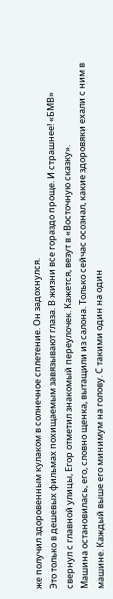же получил здоровенным кулаком в солнечное сплетение. Он задохнулся.
Это только в дешевых фильмах похищаемым завязывают глаза. В жизни все гораздо проще. И страшнее! «БМВ»
свернул с главной улицы, Егор отметил знакомый переулочек. Кажется, везут в «Восточную сказку».
Машина остановилась, его, словно щенка, вытащили из салона. Только сейчас осознал, какие здоровяки ехали с ним в машине. Каждый выше его минимум на голову. С такими один на один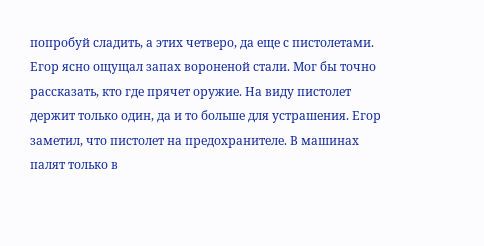попробуй сладить, а этих четверо, да еще с пистолетами. Егор ясно ощущал запах вороненой стали. Мог бы точно рассказать, кто где прячет оружие. На виду пистолет держит только один, да и то больше для устрашения. Егор заметил, что пистолет на предохранителе. В машинах палят только в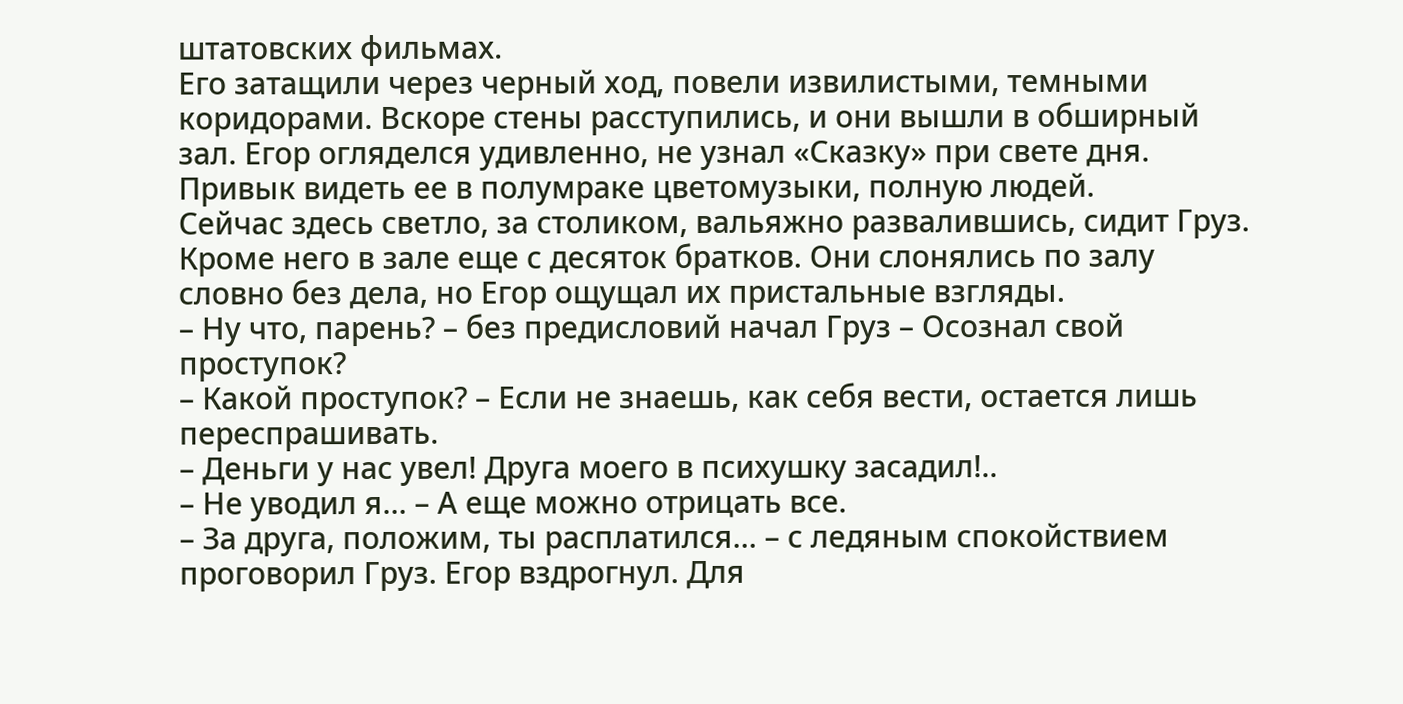штатовских фильмах.
Его затащили через черный ход, повели извилистыми, темными коридорами. Вскоре стены расступились, и они вышли в обширный зал. Егор огляделся удивленно, не узнал «Сказку» при свете дня. Привык видеть ее в полумраке цветомузыки, полную людей.
Сейчас здесь светло, за столиком, вальяжно развалившись, сидит Груз. Кроме него в зале еще с десяток братков. Они слонялись по залу словно без дела, но Егор ощущал их пристальные взгляды.
– Ну что, парень? – без предисловий начал Груз – Осознал свой проступок?
– Какой проступок? – Если не знаешь, как себя вести, остается лишь переспрашивать.
– Деньги у нас увел! Друга моего в психушку засадил!..
– Не уводил я… – А еще можно отрицать все.
– За друга, положим, ты расплатился… – с ледяным спокойствием проговорил Груз. Егор вздрогнул. Для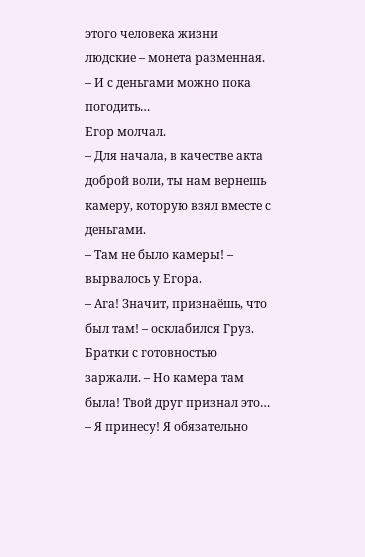этого человека жизни людские – монета разменная. – И с деньгами можно пока погодить…
Егор молчал.
– Для начала, в качестве акта доброй воли, ты нам вернешь камеру, которую взял вместе с деньгами.
– Там не было камеры! – вырвалось у Егора.
– Ага! Значит, признаёшь, что был там! – осклабился Груз. Братки с готовностью заржали. – Но камера там была! Твой друг признал это…
– Я принесу! Я обязательно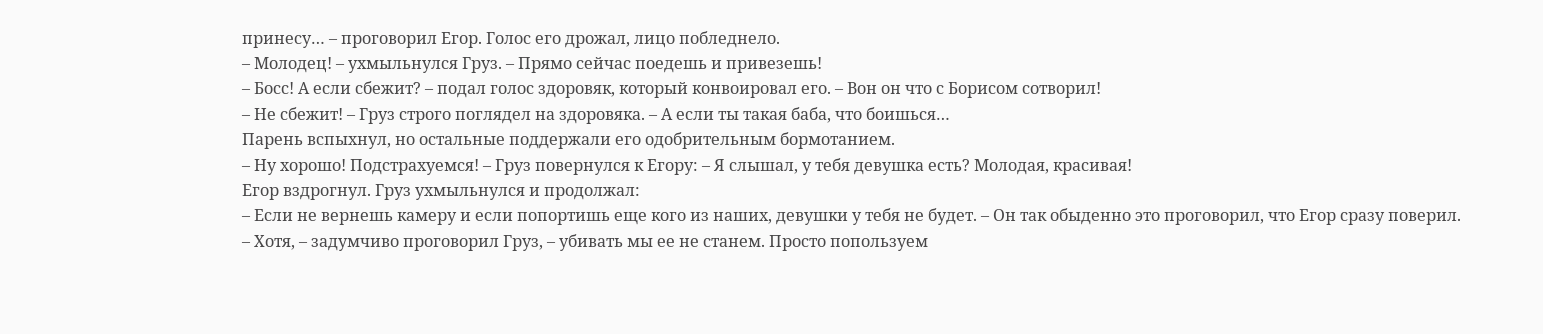принесу… – проговорил Егор. Голос его дрожал, лицо побледнело.
– Молодец! – ухмыльнулся Груз. – Прямо сейчас поедешь и привезешь!
– Босс! А если сбежит? – подал голос здоровяк, который конвоировал его. – Вон он что с Борисом сотворил!
– Не сбежит! – Груз строго поглядел на здоровяка. – А если ты такая баба, что боишься…
Парень вспыхнул, но остальные поддержали его одобрительным бормотанием.
– Ну хорошо! Подстрахуемся! – Груз повернулся к Егору: – Я слышал, у тебя девушка есть? Молодая, красивая!
Егор вздрогнул. Груз ухмыльнулся и продолжал:
– Если не вернешь камеру и если попортишь еще кого из наших, девушки у тебя не будет. – Он так обыденно это проговорил, что Егор сразу поверил.
– Хотя, – задумчиво проговорил Груз, – убивать мы ее не станем. Просто попользуем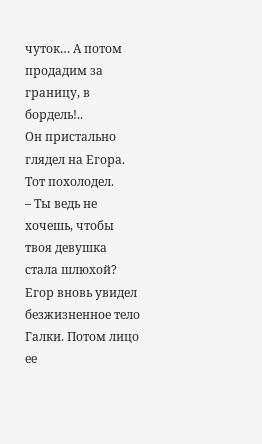чуток… А потом продадим за границу, в бордель!..
Он пристально глядел на Егора. Тот похолодел.
– Ты ведь не хочешь, чтобы твоя девушка стала шлюхой?
Егор вновь увидел безжизненное тело Галки. Потом лицо ее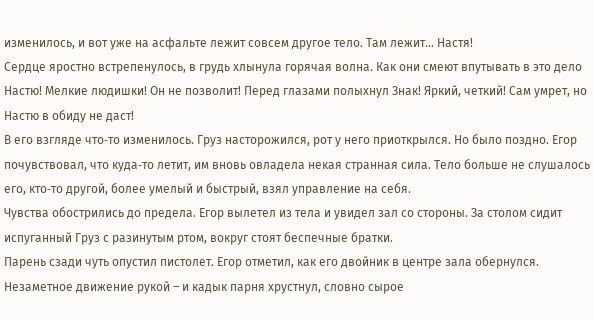изменилось, и вот уже на асфальте лежит совсем другое тело. Там лежит… Настя!
Сердце яростно встрепенулось, в грудь хлынула горячая волна. Как они смеют впутывать в это дело Настю! Мелкие людишки! Он не позволит! Перед глазами полыхнул Знак! Яркий, четкий! Сам умрет, но Настю в обиду не даст!
В его взгляде что‑то изменилось. Груз насторожился, рот у него приоткрылся. Но было поздно. Егор почувствовал, что куда‑то летит, им вновь овладела некая странная сила. Тело больше не слушалось его, кто‑то другой, более умелый и быстрый, взял управление на себя.
Чувства обострились до предела. Егор вылетел из тела и увидел зал со стороны. За столом сидит испуганный Груз с разинутым ртом, вокруг стоят беспечные братки.
Парень сзади чуть опустил пистолет. Егор отметил, как его двойник в центре зала обернулся. Незаметное движение рукой – и кадык парня хрустнул, словно сырое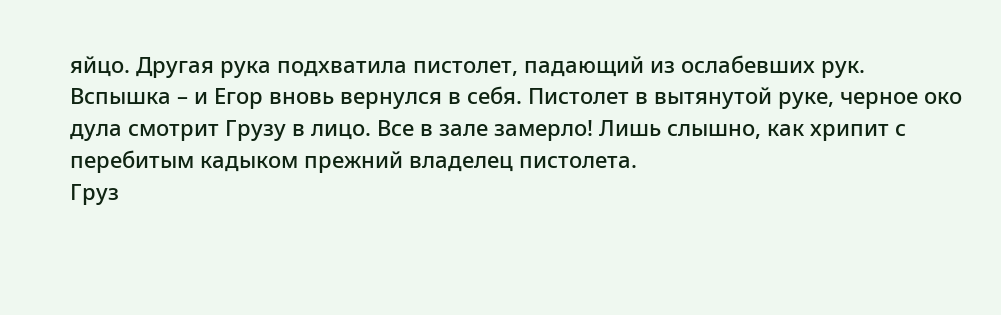яйцо. Другая рука подхватила пистолет, падающий из ослабевших рук.
Вспышка – и Егор вновь вернулся в себя. Пистолет в вытянутой руке, черное око дула смотрит Грузу в лицо. Все в зале замерло! Лишь слышно, как хрипит с перебитым кадыком прежний владелец пистолета.
Груз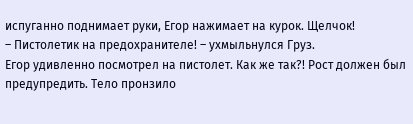испуганно поднимает руки, Егор нажимает на курок. Щелчок!
– Пистолетик на предохранителе! – ухмыльнулся Груз.
Егор удивленно посмотрел на пистолет. Как же так?! Рост должен был предупредить. Тело пронзило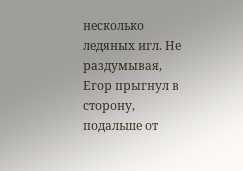несколько ледяных игл. Не раздумывая, Егор прыгнул в сторону, подальше от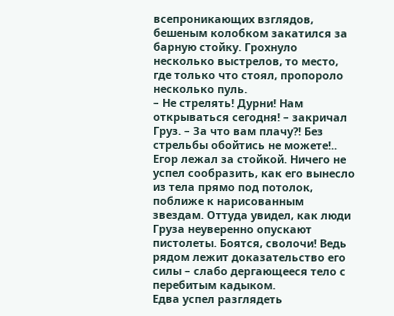всепроникающих взглядов, бешеным колобком закатился за барную стойку. Грохнуло несколько выстрелов, то место, где только что стоял, пропороло несколько пуль.
– Не стрелять! Дурни! Нам открываться сегодня! – закричал Груз. – За что вам плачу?! Без стрельбы обойтись не можете!..
Егор лежал за стойкой. Ничего не успел сообразить, как его вынесло из тела прямо под потолок, поближе к нарисованным звездам. Оттуда увидел, как люди Груза неуверенно опускают пистолеты. Боятся, сволочи! Ведь рядом лежит доказательство его силы – слабо дергающееся тело с перебитым кадыком.
Едва успел разглядеть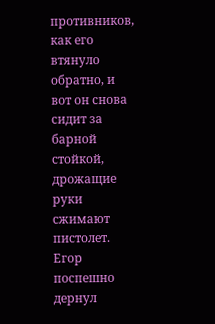противников, как его втянуло обратно, и вот он снова сидит за барной стойкой, дрожащие руки сжимают пистолет. Егор поспешно дернул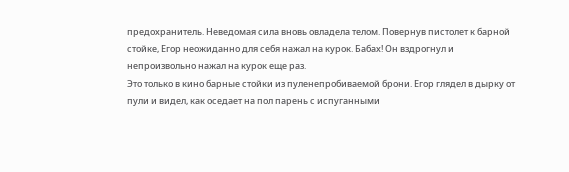предохранитель. Неведомая сила вновь овладела телом. Повернув пистолет к барной стойке, Егор неожиданно для себя нажал на курок. Бабах! Он вздрогнул и непроизвольно нажал на курок еще раз.
Это только в кино барные стойки из пуленепробиваемой брони. Егор глядел в дырку от пули и видел, как оседает на пол парень с испуганными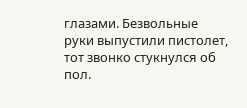глазами. Безвольные руки выпустили пистолет, тот звонко стукнулся об пол.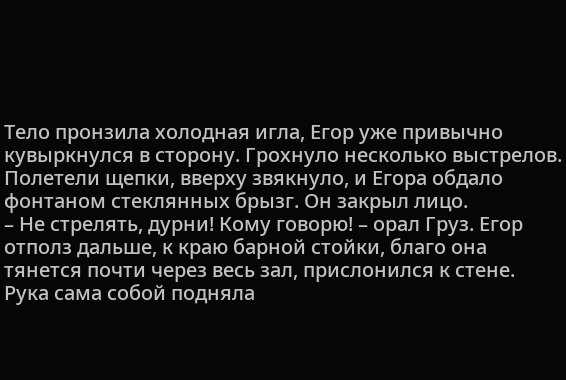Тело пронзила холодная игла, Егор уже привычно кувыркнулся в сторону. Грохнуло несколько выстрелов. Полетели щепки, вверху звякнуло, и Егора обдало фонтаном стеклянных брызг. Он закрыл лицо.
– Не стрелять, дурни! Кому говорю! – орал Груз. Егор отполз дальше, к краю барной стойки, благо она тянется почти через весь зал, прислонился к стене. Рука сама собой подняла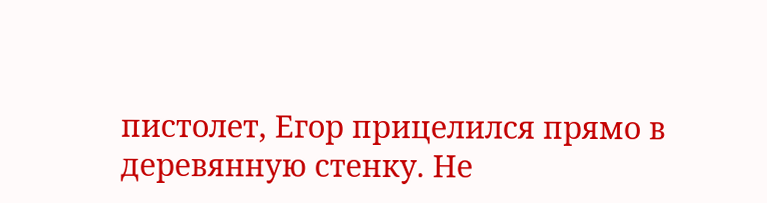пистолет, Егор прицелился прямо в деревянную стенку. Не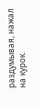раздумывая, нажал на курок.